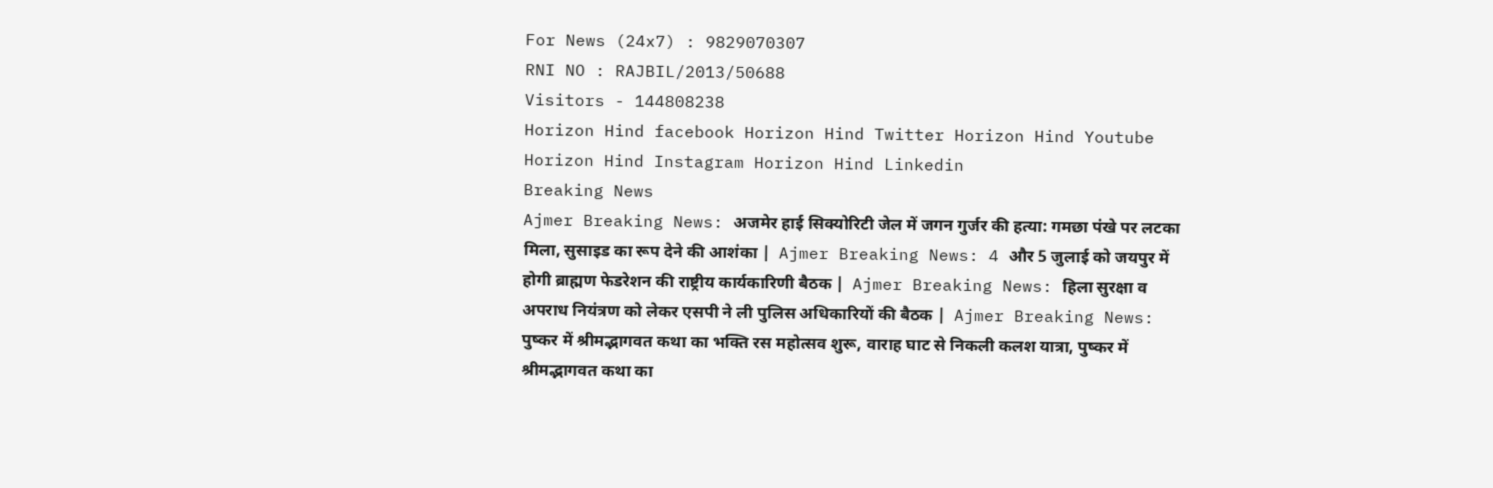For News (24x7) : 9829070307
RNI NO : RAJBIL/2013/50688
Visitors - 144808238
Horizon Hind facebook Horizon Hind Twitter Horizon Hind Youtube Horizon Hind Instagram Horizon Hind Linkedin
Breaking News
Ajmer Breaking News: अजमेर हाई सिक्योरिटी जेल में जगन गुर्जर की हत्या: गमछा पंखे पर लटका मिला, सुसाइड का रूप देने की आशंका |  Ajmer Breaking News: 4 और 5 जुलाई को जयपुर में होगी ब्राह्मण फेडरेशन की राष्ट्रीय कार्यकारिणी बैठक |  Ajmer Breaking News: हिला सुरक्षा व अपराध नियंत्रण को लेकर एसपी ने ली पुलिस अधिकारियों की बैठक |  Ajmer Breaking News: पुष्कर में श्रीमद्भागवत कथा का भक्ति रस महोत्सव शुरू, वाराह घाट से निकली कलश यात्रा, पुष्कर में श्रीमद्भागवत कथा का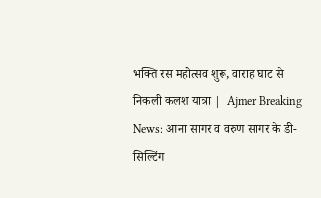भक्ति रस महोत्सव शुरू, वाराह घाट से निकली कलश यात्रा |  Ajmer Breaking News: आना सागर व वरुण सागर के डी-सिल्टिंग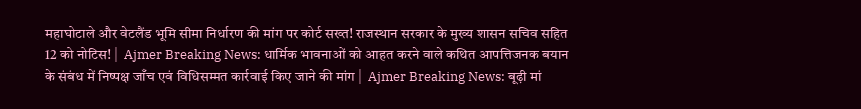महाघोटाले और वेटलैंड भूमि सीमा निर्धारण की मांग पर कोर्ट सख्त! राजस्थान सरकार के मुख्य शासन सचिव सहित 12 को नोटिस! |  Ajmer Breaking News: धार्मिक भावनाओं को आहत करने वाले कथित आपत्तिजनक बयान के संबंध में निष्पक्ष जाँच एवं विधिसम्मत कार्रवाई किए जाने की मांग |  Ajmer Breaking News: बूढ़ी मां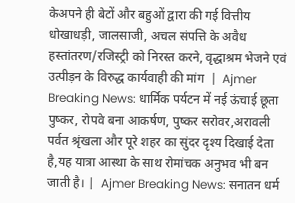केअपने ही बेटों और बहुओं द्वारा की गई वित्तीय धोखाधड़ी, जालसाजी, अचल संपत्ति के अवैध हस्तांतरण/रजिस्ट्री को निरस्त करने, वृद्धाश्रम भेजने एवं उत्पीड़न के विरुद्ध कार्यवाही की मांग  |  Ajmer Breaking News: धार्मिक पर्यटन में नई ऊंचाई छूता पुष्कर, रोपवे बना आकर्षण, पुष्कर सरोवर,अरावली पर्वत श्रृंखला और पूरे शहर का सुंदर दृश्य दिखाई देता है,यह यात्रा आस्था के साथ रोमांचक अनुभव भी बन जाती है। |  Ajmer Breaking News: सनातन धर्म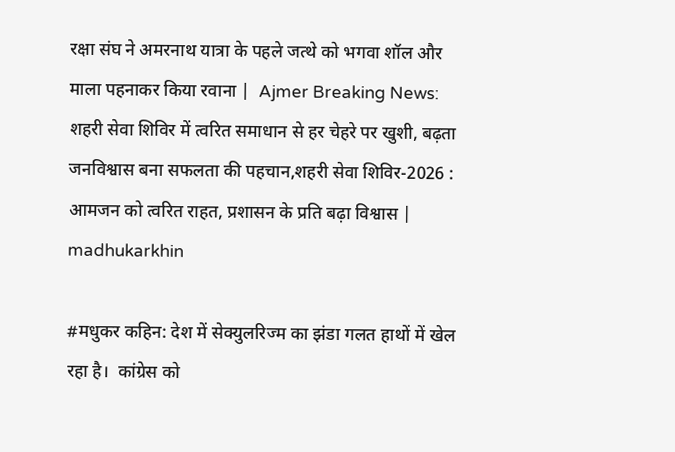रक्षा संघ ने अमरनाथ यात्रा के पहले जत्थे को भगवा शॉल और माला पहनाकर किया रवाना |  Ajmer Breaking News: शहरी सेवा शिविर में त्वरित समाधान से हर चेहरे पर खुशी, बढ़ता जनविश्वास बना सफलता की पहचान,शहरी सेवा शिविर-2026 : आमजन को त्वरित राहत, प्रशासन के प्रति बढ़ा विश्वास |
madhukarkhin

#मधुकर कहिन: देश में सेक्युलरिज्म का झंडा गलत हाथों में खेल रहा है।  कांग्रेस को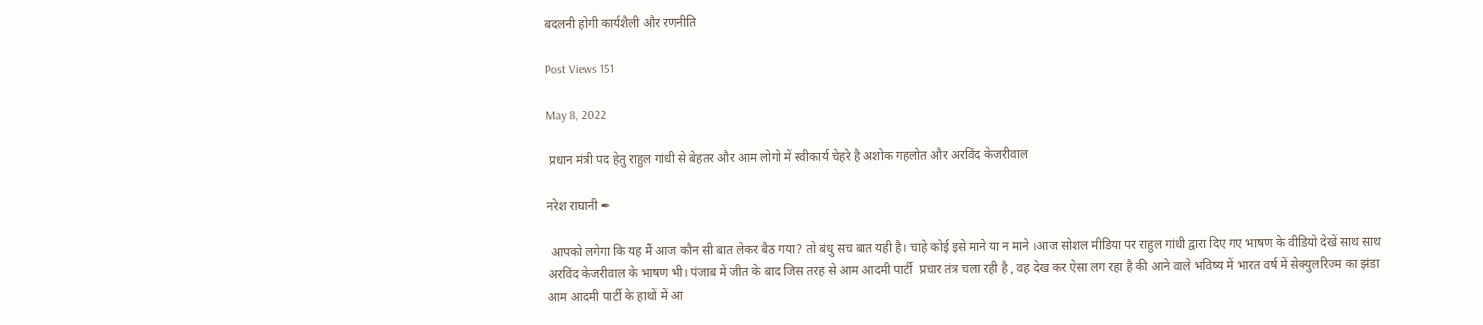बदलनी होगी कार्यशैली और रणनीति

Post Views 151

May 8, 2022

 प्रधान मंत्री पद हेतु राहुल गांधी से बेहतर और आम लोगो में स्वीकार्य चेहरे है अशोक गहलोत और अरविंद केजरीवाल

नरेश राघानी ✒

 आपको लगेगा कि यह मैं आज कौन सी बात लेकर बैठ गया? तो बंधु सच बात यही है। चाहे कोई इसे माने या न माने ।आज सोशल मीडिया पर राहुल गांधी द्वारा दिए गए भाषण के वीडियो देखें साथ साथ अरविंद केजरीवाल के भाषण भी। पंजाब में जीत के बाद जिस तरह से आम आदमी पार्टी  प्रचार तंत्र चला रही है , वह देख कर ऐसा लग रहा है की आने वाले भविष्य में भारत वर्ष में सेक्युलरिज्म का झंडा आम आदमी पार्टी के हाथों में आ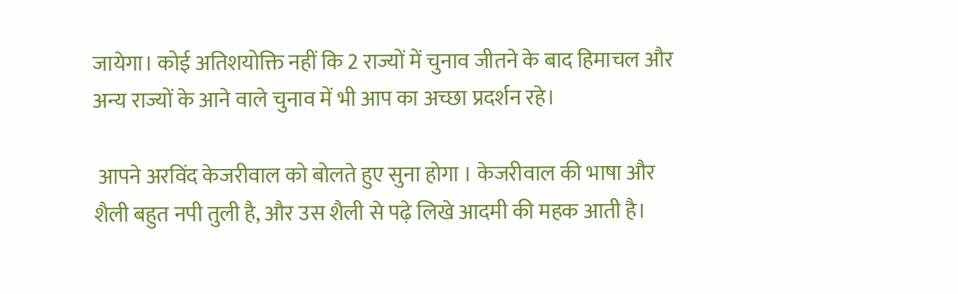जायेगा। कोई अतिशयोक्ति नहीं कि 2 राज्यों में चुनाव जीतने के बाद हिमाचल और अन्य राज्यों के आने वाले चुनाव में भी आप का अच्छा प्रदर्शन रहे।

 आपने अरविंद केजरीवाल को बोलते हुए सुना होगा । केजरीवाल की भाषा और शैली बहुत नपी तुली है, और उस शैली से पढ़े लिखे आदमी की महक आती है।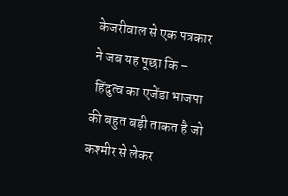केजरीवाल से एक पत्रकार ने जब यह पूछा कि –
 हिंदुत्व का एजेंडा भाजपा की बहुत बड़ी ताकत है जो कश्मीर से लेकर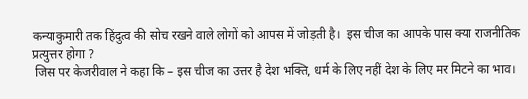कन्याकुमारी तक हिंदुत्व की सोच रखने वाले लोगों को आपस में जोड़ती है।  इस चीज का आपके पास क्या राजनीतिक प्रत्युत्तर होगा ?
 जिस पर केजरीवाल ने कहा कि – इस चीज का उत्तर है देश भक्ति, धर्म के लिए नहीं देश के लिए मर मिटने का भाव।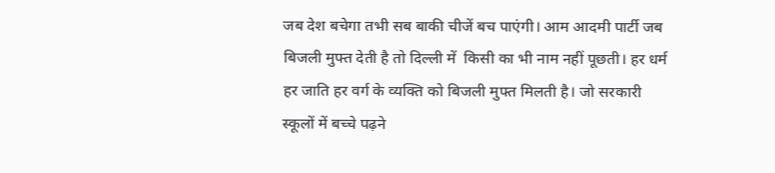जब देश बचेगा तभी सब बाकी चीजें बच पाएंगी। आम आदमी पार्टी जब बिजली मुफ्त देती है तो दिल्ली में  किसी का भी नाम नहीं पूछती। हर धर्म हर जाति हर वर्ग के व्यक्ति को बिजली मुफ्त मिलती है। जो सरकारी स्कूलों में बच्चे पढ़ने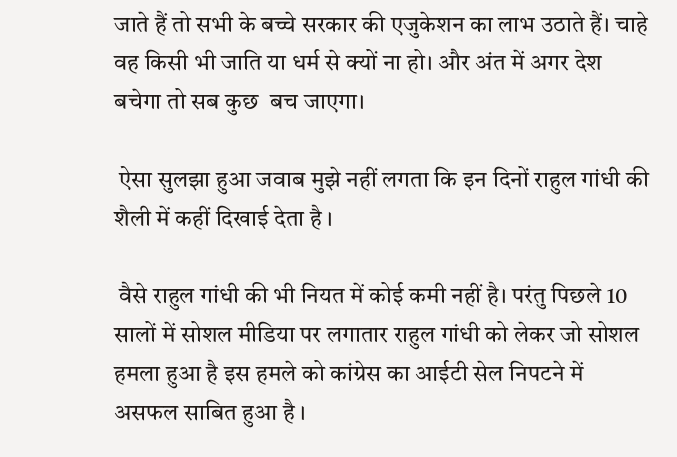जाते हैं तो सभी के बच्चे सरकार की एजुकेशन का लाभ उठाते हैं। चाहे वह किसी भी जाति या धर्म से क्यों ना हो। और अंत में अगर देश बचेगा तो सब कुछ  बच जाएगा।

 ऐसा सुलझा हुआ जवाब मुझे नहीं लगता कि इन दिनों राहुल गांधी की शैली में कहीं दिखाई देता है ।

 वैसे राहुल गांधी की भी नियत में कोई कमी नहीं है। परंतु पिछले 10 सालों में सोशल मीडिया पर लगातार राहुल गांधी को लेकर जो सोशल हमला हुआ है इस हमले को कांग्रेस का आईटी सेल निपटने में असफल साबित हुआ है ।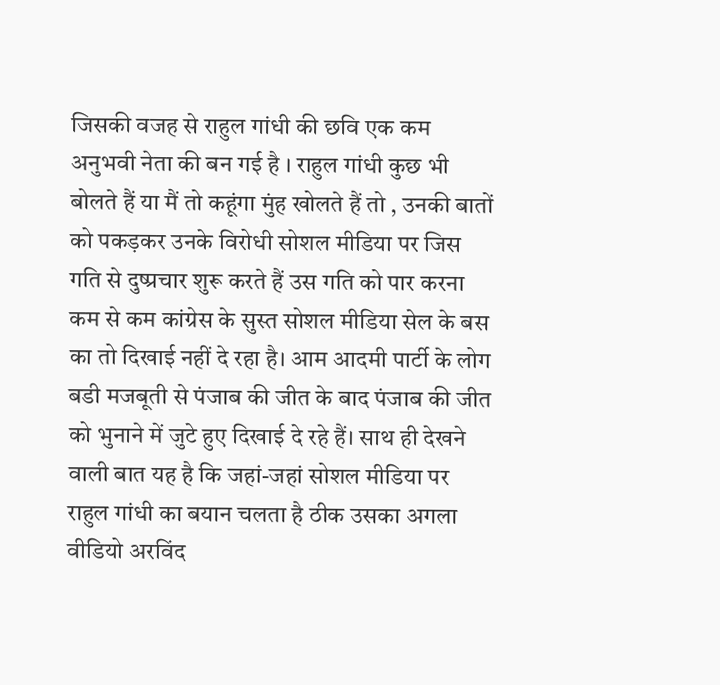जिसकी वजह से राहुल गांधी की छवि एक कम अनुभवी नेता की बन गई है । राहुल गांधी कुछ भी बोलते हैं या मैं तो कहूंगा मुंह खोलते हैं तो , उनकी बातों को पकड़कर उनके विरोधी सोशल मीडिया पर जिस गति से दुष्प्रचार शुरू करते हैं उस गति को पार करना कम से कम कांग्रेस के सुस्त सोशल मीडिया सेल के बस का तो दिखाई नहीं दे रहा है। आम आदमी पार्टी के लोग बडी मजबूती से पंजाब की जीत के बाद पंजाब की जीत को भुनाने में जुटे हुए दिखाई दे रहे हैं। साथ ही देखने वाली बात यह है कि जहां-जहां सोशल मीडिया पर राहुल गांधी का बयान चलता है ठीक उसका अगला वीडियो अरविंद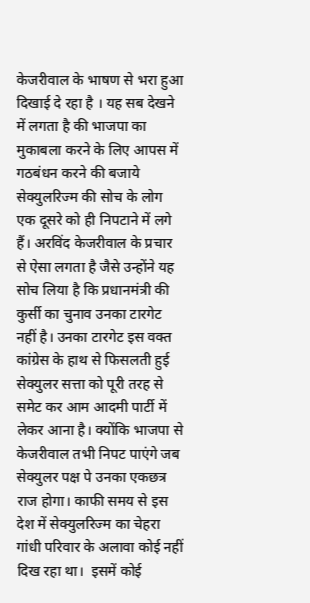केजरीवाल के भाषण से भरा हुआ दिखाई दे रहा है । यह सब देखने में लगता है की भाजपा का मुकाबला करने के लिए आपस में गठबंधन करने की बजाये सेक्युलरिज्म की सोच के लोग एक दूसरे को ही निपटाने में लगे हैं। अरविंद केजरीवाल के प्रचार से ऐसा लगता है जैसे उन्होंने यह सोच लिया है कि प्रधानमंत्री की कुर्सी का चुनाव उनका टारगेट नहीं है। उनका टारगेट इस वक्त कांग्रेस के हाथ से फिसलती हुई सेक्युलर सत्ता को पूरी तरह से समेट कर आम आदमी पार्टी में लेकर आना है। क्योंकि भाजपा से केजरीवाल तभी निपट पाएंगे जब सेक्युलर पक्ष पे उनका एकछत्र राज होगा। काफी समय से इस देश में सेक्युलरिज्म का चेहरा गांधी परिवार के अलावा कोई नहीं दिख रहा था।  इसमें कोई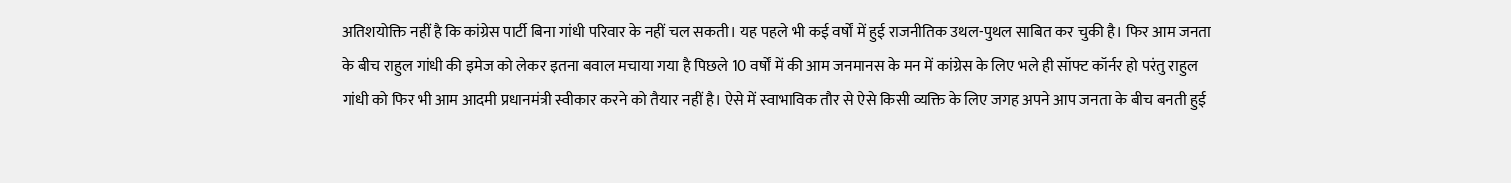अतिशयोक्ति नहीं है कि कांग्रेस पार्टी बिना गांधी परिवार के नहीं चल सकती। यह पहले भी कई वर्षों में हुई राजनीतिक उथल-पुथल साबित कर चुकी है। फिर आम जनता के बीच राहुल गांधी की इमेज को लेकर इतना बवाल मचाया गया है पिछले 10 वर्षों में की आम जनमानस के मन में कांग्रेस के लिए भले ही सॉफ्ट कॉर्नर हो परंतु राहुल गांधी को फिर भी आम आदमी प्रधानमंत्री स्वीकार करने को तैयार नहीं है। ऐसे में स्वाभाविक तौर से ऐसे किसी व्यक्ति के लिए जगह अपने आप जनता के बीच बनती हुई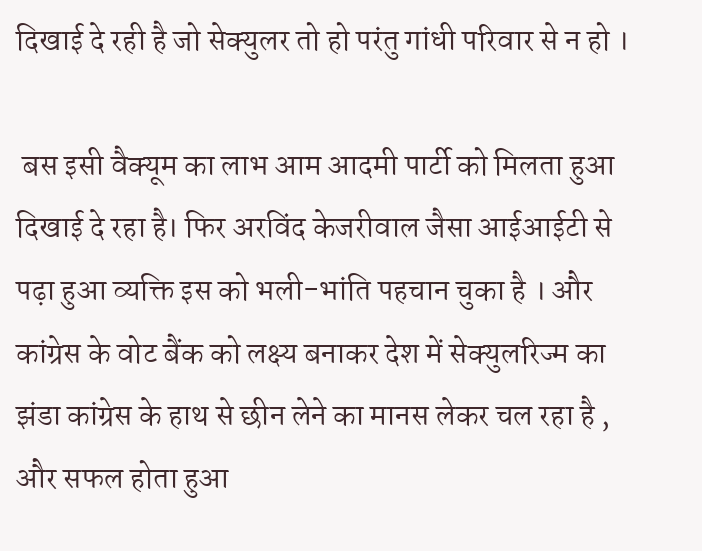दिखाई दे रही है जो सेक्युलर तो हो परंतु गांधी परिवार से न हो ।

 बस इसी वैक्यूम का लाभ आम आदमी पार्टी को मिलता हुआ दिखाई दे रहा है। फिर अरविंद केजरीवाल जैसा आईआईटी से पढ़ा हुआ व्यक्ति इस को भली-भांति पहचान चुका है । और कांग्रेस के वोट बैंक को लक्ष्य बनाकर देश में सेक्युलरिज्म का झंडा कांग्रेस के हाथ से छीन लेने का मानस लेकर चल रहा है , और सफल होता हुआ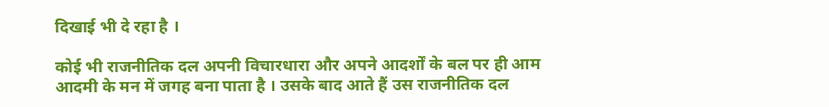दिखाई भी दे रहा है ।

कोई भी राजनीतिक दल अपनी विचारधारा और अपने आदर्शों के बल पर ही आम आदमी के मन में जगह बना पाता है । उसके बाद आते हैं उस राजनीतिक दल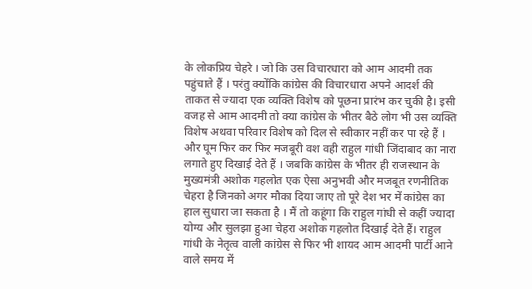के लोकप्रिय चेहरे । जो कि उस विचारधारा को आम आदमी तक पहुंचाते हैं । परंतु क्योंकि कांग्रेस की विचारधारा अपने आदर्श की ताकत से ज्यादा एक व्यक्ति विशेष को पूछना प्रारंभ कर चुकी है। इसी वजह से आम आदमी तो क्या कांग्रेस के भीतर बैठे लोग भी उस व्यक्ति विशेष अथवा परिवार विशेष को दिल से स्वीकार नहीं कर पा रहे हैं । और घूम फिर कर फिर मजबूरी वश वही राहुल गांधी जिंदाबाद का नारा लगाते हुए दिखाई देते हैं । जबकि कांग्रेस के भीतर ही राजस्थान के मुख्यमंत्री अशोक गहलोत एक ऐसा अनुभवी और मजबूत रणनीतिक चेहरा है जिनको अगर मौका दिया जाए तो पूरे देश भर में कांग्रेस का हाल सुधारा जा सकता है । मैं तो कहूंगा कि राहुल गांधी से कहीं ज्यादा योग्य और सुलझा हुआ चेहरा अशोक गहलोत दिखाई देते हैं। राहुल गांधी के नेतृत्व वाली कांग्रेस से फिर भी शायद आम आदमी पार्टी आने वाले समय में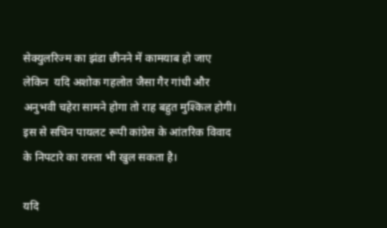सेक्युलरिज्म का झंडा छीनने में कामयाब हो जाए लेकिन  यदि अशोक गहलोत जैसा गैर गांधी और अनुभवी चहेरा सामने होगा तो राह बहुत मुश्किल होगी। इस से सचिन पायलट रूपी कांग्रेस के आंतरिक विवाद के निपटारे का रास्ता भी खुल सकता है।

यदि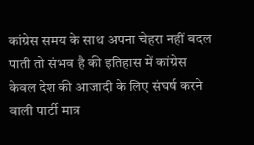कांग्रेस समय के साथ अपना चेहरा नहीं बदल पाती तो संभव है की इतिहास में कांग्रेस केवल देश की आजादी के लिए संघर्ष करने वाली पार्टी मात्र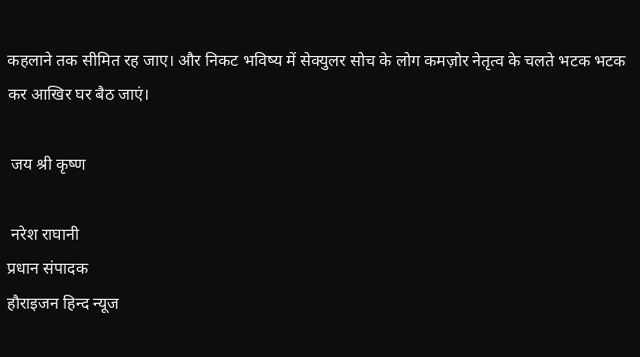कहलाने तक सीमित रह जाए। और निकट भविष्य में सेक्युलर सोच के लोग कमज़ोर नेतृत्व के चलते भटक भटक कर आखिर घर बैठ जाएं।

 जय श्री कृष्ण

 नरेश राघानी
प्रधान संपादक
हौराइजन हिन्द न्यूज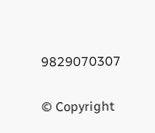9829070307


© Copyright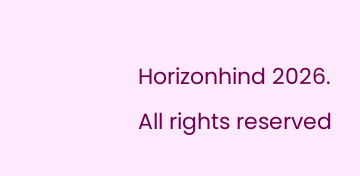Horizonhind 2026. All rights reserved